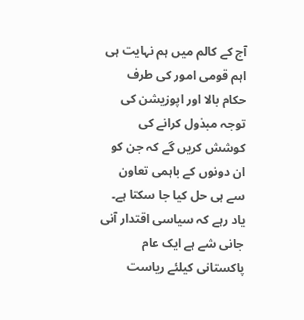آج کے کالم میں ہم نہایت ہی اہم قومی امور کی طرف حکام بالا اور اپوزیشن کی توجہ مبذول کرانے کی کوشش کریں گے کہ جن کو ان دونوں کے باہمی تعاون سے ہی حل کیا جا سکتا ہے۔ یاد رہے کہ سیاسی اقتدار آنی جانی شے ہے ایک عام پاکستانی کیلئے ریاست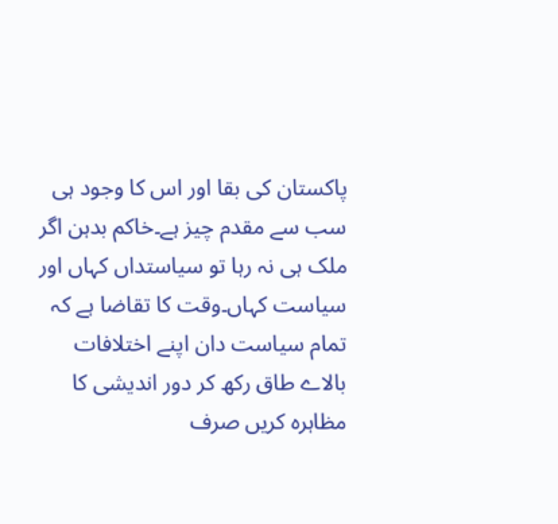پاکستان کی بقا اور اس کا وجود ہی سب سے مقدم چیز ہے۔خاکم بدہن اگر ملک ہی نہ رہا تو سیاستداں کہاں اور سیاست کہاں۔وقت کا تقاضا ہے کہ تمام سیاست دان اپنے اختلافات بالاے طاق رکھ کر دور اندیشی کا مظاہرہ کریں صرف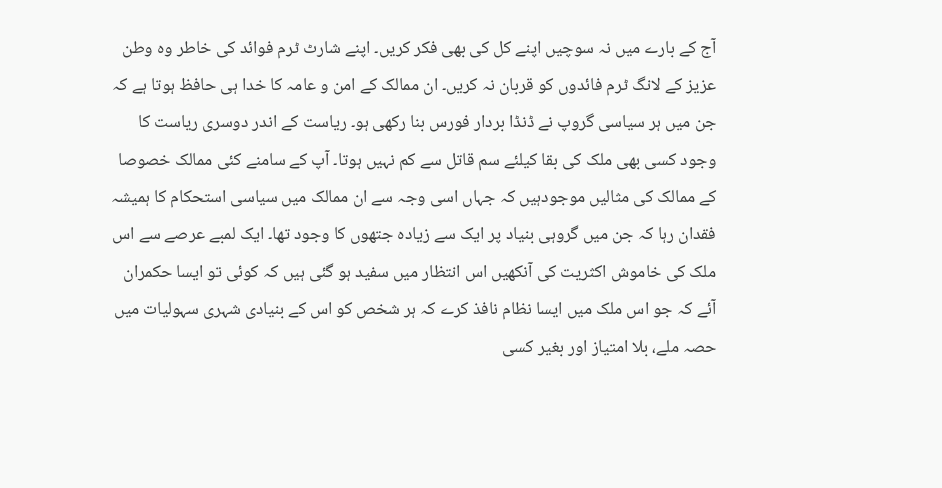آج کے بارے میں نہ سوچیں اپنے کل کی بھی فکر کریں۔ اپنے شارٹ ٹرم فوائد کی خاطر وہ وطن عزیز کے لانگ ٹرم فائدوں کو قربان نہ کریں۔ ان ممالک کے امن و عامہ کا خدا ہی حافظ ہوتا ہے کہ جن میں ہر سیاسی گروپ نے ڈنڈا بردار فورس بنا رکھی ہو۔ ریاست کے اندر دوسری ریاست کا وجود کسی بھی ملک کی بقا کیلئے سم قاتل سے کم نہیں ہوتا۔ آپ کے سامنے کئی ممالک خصوصا کے ممالک کی مثالیں موجودہیں کہ جہاں اسی وجہ سے ان ممالک میں سیاسی استحکام کا ہمیشہ فقدان رہا کہ جن میں گروہی بنیاد پر ایک سے زیادہ جتھوں کا وجود تھا۔ ایک لمبے عرصے سے اس ملک کی خاموش اکثریت کی آنکھیں اس انتظار میں سفید ہو گئی ہیں کہ کوئی تو ایسا حکمران آئے کہ جو اس ملک میں ایسا نظام نافذ کرے کہ ہر شخص کو اس کے بنیادی شہری سہولیات میں حصہ ملے، بلا امتیاز اور بغیر کسی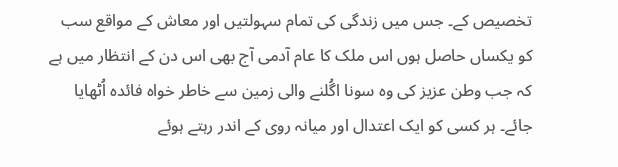تخصیص کے۔ جس میں زندگی کی تمام سہولتیں اور معاش کے مواقع سب کو یکساں حاصل ہوں اس ملک کا عام آدمی آج بھی اس دن کے انتظار میں ہے کہ جب وطن عزیز کی وہ سونا اگُلنے والی زمین سے خاطر خواہ فائدہ اُٹھایا جائے۔ ہر کسی کو ایک اعتدال اور میانہ روی کے اندر رہتے ہوئے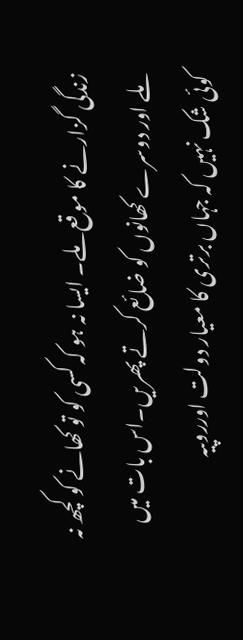زندگی گزارنے کا موقع ملے۔ ایسا نہ ہو کہ کسی کو تو کھانے کو کچھ نہ ملے اور دوسرے کھانوں کو ضائع کرتے پھریں۔اس بات میں کوئی شک نہیں کہ جہاں برتری کا معیار دولت اورروپیہ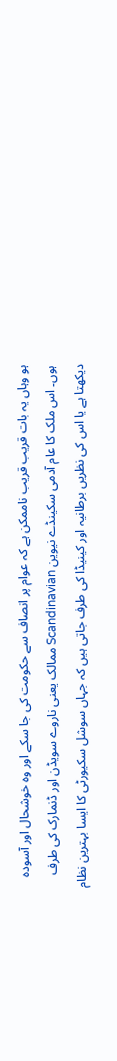ہو وہاں یہ بات قریب قریب ناممکن ہے کہ عوام پر انصاف سے حکومت کی جا سکے اور وہ خوشحال اور آسودہ ہوں۔ اس ملک کا عام آدمی سکینڈے نیوین Scandinavian ممالک یعنی ناروے سویڈن اور ڈنمارک کی طرف دیکھتا ہے یا اس کی نظریں برطانیہ اور کینیڈا کی طرف جاتی ہیں کہ جہاں سوشل سکیورٹی کا ایسا بہترین نظام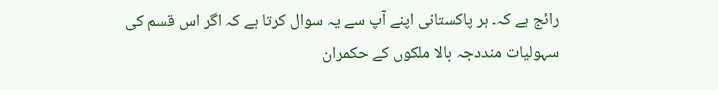رائج ہے کہ۔ ہر پاکستانی اپنے آپ سے یہ سوال کرتا ہے کہ اگر اس قسم کی سہولیات منددجہ بالا ملکوں کے حکمران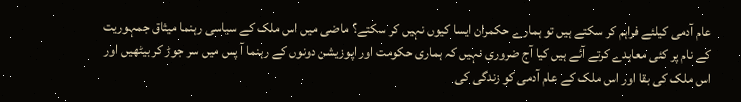عام آدمی کیلئے فراہم کر سکتے ہیں تو ہمارے حکمران ایسا کیوں نہیں کر سکتے؟ ماضی میں اس ملک کے سیاسی رہنما میثاق جمہوریت کے نام پر کئی معاہدے کرتے آئے ہیں کیا آج ضروری نہیں کہ ہماری حکومت اور اپوزیشن دونوں کے رہنما آ پس میں سر جوڑ کر بیٹھیں اور اس ملک کی بقا اور اس ملک کے عام آدمی کو زندگی کی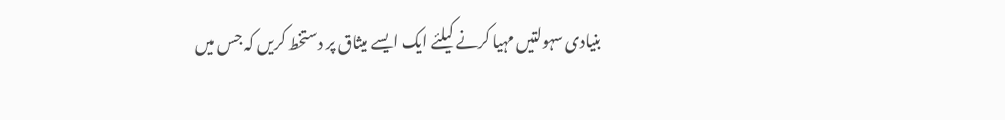بنیادی سہولتیں مہیا کرنے کیلئے ایک ایسے میثاق پر دستخط کریں کہ جس میں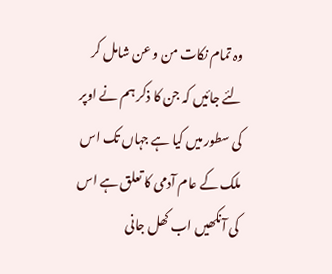وہ تمام نکات من و عن شامل کر لئے جائیں کہ جن کا ذکر ہم نے اوپر کی سطور میں کیا ہے جہاں تک اس ملک کے عام آدمی کا تعلق ہے اس کی آنکھیں اب کھل جانی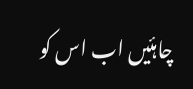چاہئیں اب اس کو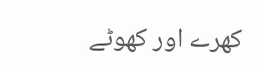کھرے اور کھوٹے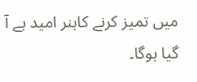میں تمیز کرنے کاہنر امید ہے آ گیا ہوگا۔